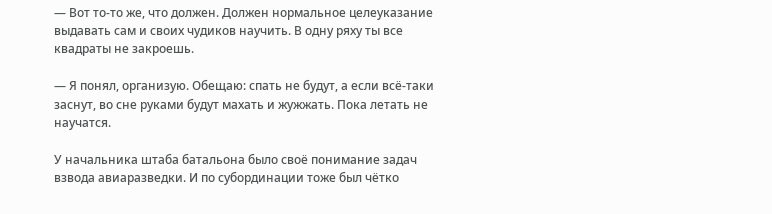— Вот то-то же, что должен. Должен нормальное целеуказание выдавать сам и своих чудиков научить. В одну ряху ты все квадраты не закроешь.

— Я понял, организую. Обещаю: спать не будут, а если всё-таки заснут, во сне руками будут махать и жужжать. Пока летать не научатся.

У начальника штаба батальона было своё понимание задач взвода авиаразведки. И по субординации тоже был чётко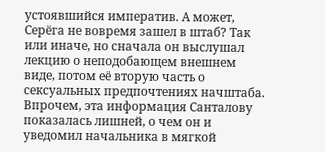устоявшийся императив. А может, Серёга не вовремя зашел в штаб? Так или иначе, но сначала он выслушал лекцию о неподобающем внешнем виде, потом её вторую часть о сексуальных предпочтениях начштаба. Впрочем, эта информация Санталову показалась лишней, о чем он и уведомил начальника в мягкой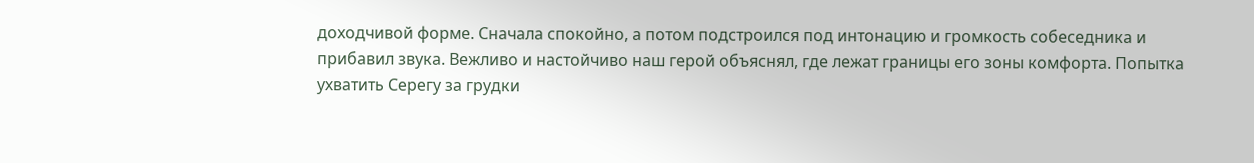доходчивой форме. Сначала спокойно, а потом подстроился под интонацию и громкость собеседника и прибавил звука. Вежливо и настойчиво наш герой объяснял, где лежат границы его зоны комфорта. Попытка ухватить Серегу за грудки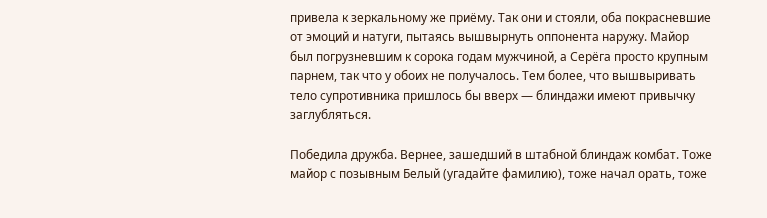привела к зеркальному же приёму. Так они и стояли, оба покрасневшие от эмоций и натуги, пытаясь вышвырнуть оппонента наружу. Майор был погрузневшим к сорока годам мужчиной, а Серёга просто крупным парнем, так что у обоих не получалось. Тем более, что вышвыривать тело супротивника пришлось бы вверх — блиндажи имеют привычку заглубляться.

Победила дружба. Вернее, зашедший в штабной блиндаж комбат. Тоже майор с позывным Белый (угадайте фамилию), тоже начал орать, тоже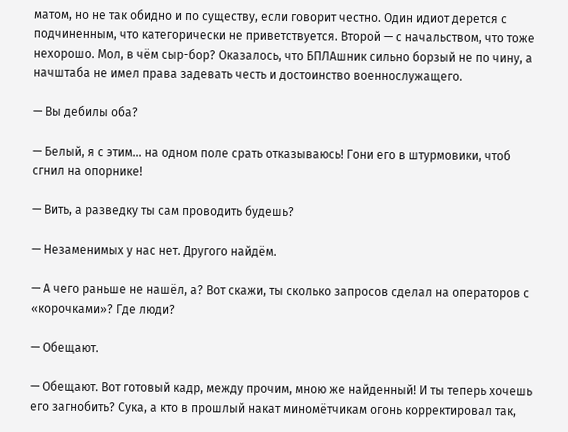матом, но не так обидно и по существу, если говорит честно. Один идиот дерется с подчиненным, что категорически не приветствуется. Второй — с начальством, что тоже нехорошо. Мол, в чём сыр-бор? Оказалось, что БПЛАшник сильно борзый не по чину, а начштаба не имел права задевать честь и достоинство военнослужащего.

— Вы дебилы оба?

— Белый, я с этим… на одном поле срать отказываюсь! Гони его в штурмовики, чтоб сгнил на опорнике!

— Вить, а разведку ты сам проводить будешь?

— Незаменимых у нас нет. Другого найдём.

— А чего раньше не нашёл, а? Вот скажи, ты сколько запросов сделал на операторов с «корочками»? Где люди?

— Обещают.

— Обещают. Вот готовый кадр, между прочим, мною же найденный! И ты теперь хочешь его загнобить? Сука, а кто в прошлый накат миномётчикам огонь корректировал так,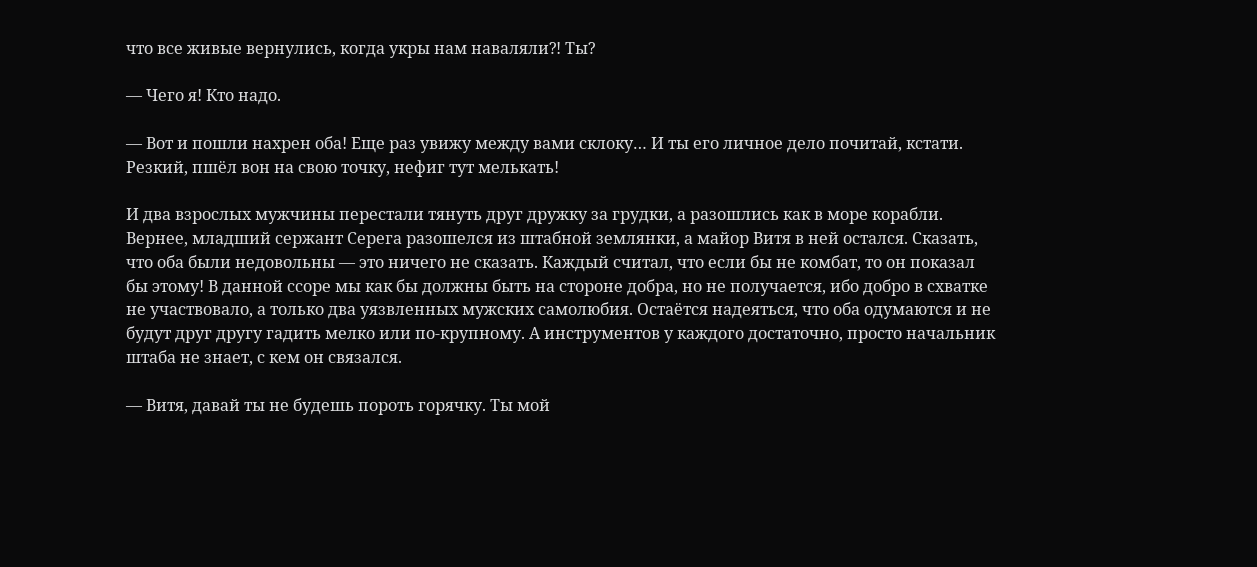что все живые вернулись, когда укры нам наваляли⁈ Ты?

— Чего я! Кто надо.

— Вот и пошли нахрен оба! Еще раз увижу между вами склоку… И ты его личное дело почитай, кстати. Резкий, пшёл вон на свою точку, нефиг тут мелькать!

И два взрослых мужчины перестали тянуть друг дружку за грудки, а разошлись как в море корабли. Вернее, младший сержант Серега разошелся из штабной землянки, а майор Витя в ней остался. Сказать, что оба были недовольны — это ничего не сказать. Каждый считал, что если бы не комбат, то он показал бы этому! В данной ссоре мы как бы должны быть на стороне добра, но не получается, ибо добро в схватке не участвовало, а только два уязвленных мужских самолюбия. Остаётся надеяться, что оба одумаются и не будут друг другу гадить мелко или по-крупному. А инструментов у каждого достаточно, просто начальник штаба не знает, с кем он связался.

— Витя, давай ты не будешь пороть горячку. Ты мой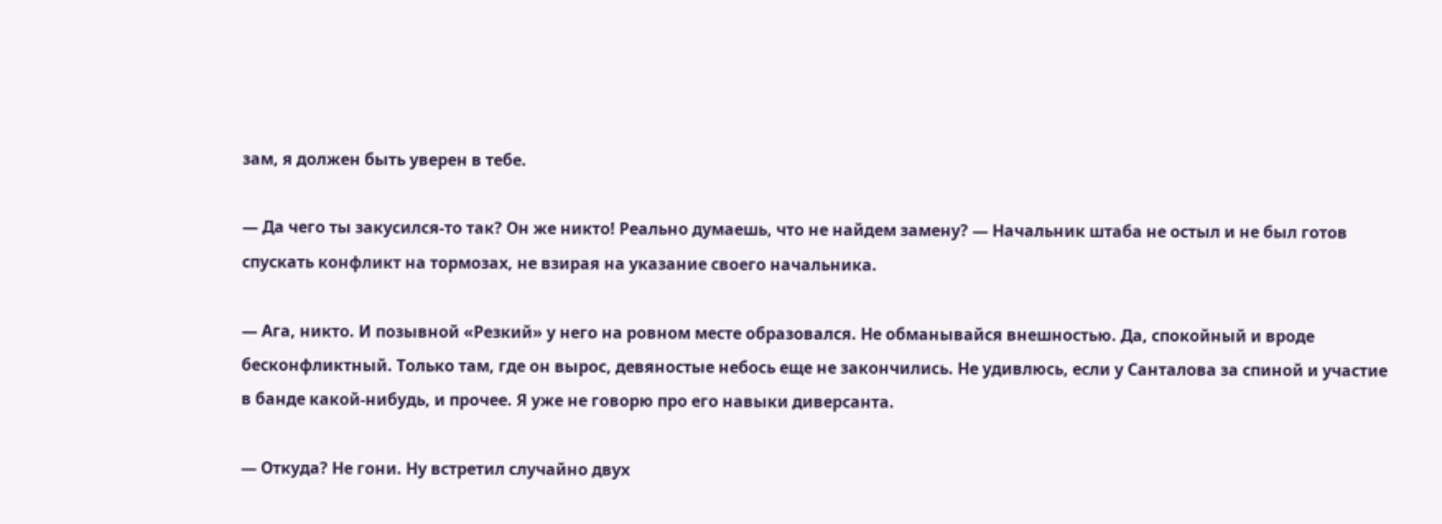зам, я должен быть уверен в тебе.

— Да чего ты закусился-то так? Он же никто! Реально думаешь, что не найдем замену? — Начальник штаба не остыл и не был готов спускать конфликт на тормозах, не взирая на указание своего начальника.

— Ага, никто. И позывной «Резкий» у него на ровном месте образовался. Не обманывайся внешностью. Да, спокойный и вроде бесконфликтный. Только там, где он вырос, девяностые небось еще не закончились. Не удивлюсь, если у Санталова за спиной и участие в банде какой-нибудь, и прочее. Я уже не говорю про его навыки диверсанта.

— Откуда? Не гони. Ну встретил случайно двух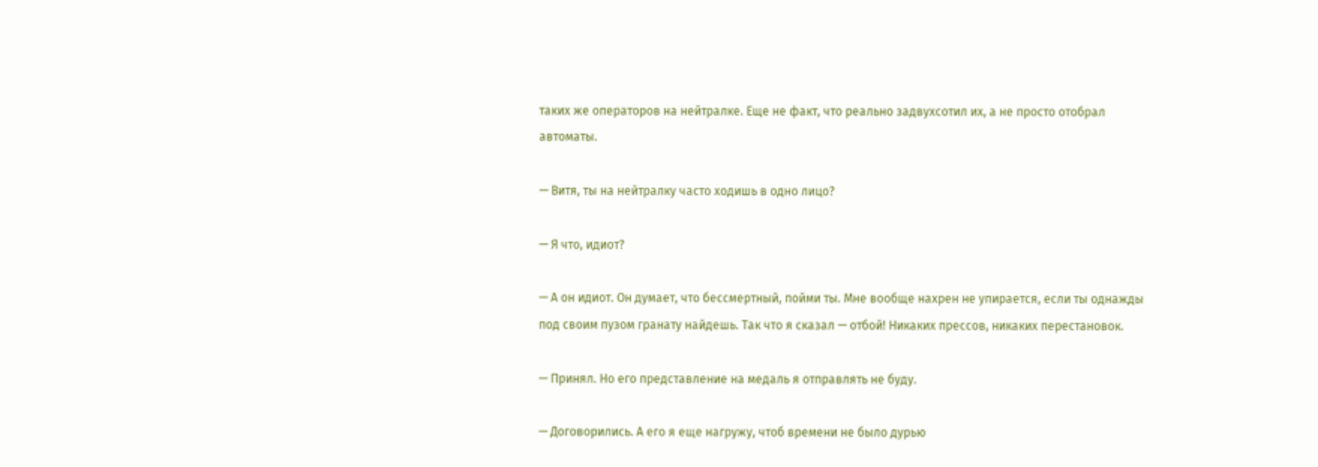таких же операторов на нейтралке. Еще не факт, что реально задвухсотил их, а не просто отобрал автоматы.

— Витя, ты на нейтралку часто ходишь в одно лицо?

— Я что, идиот?

— А он идиот. Он думает, что бессмертный, пойми ты. Мне вообще нахрен не упирается, если ты однажды под своим пузом гранату найдешь. Так что я сказал — отбой! Никаких прессов, никаких перестановок.

— Принял. Но его представление на медаль я отправлять не буду.

— Договорились. А его я еще нагружу, чтоб времени не было дурью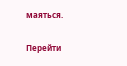маяться.

Перейти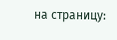на страницу: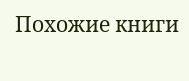Похожие книги